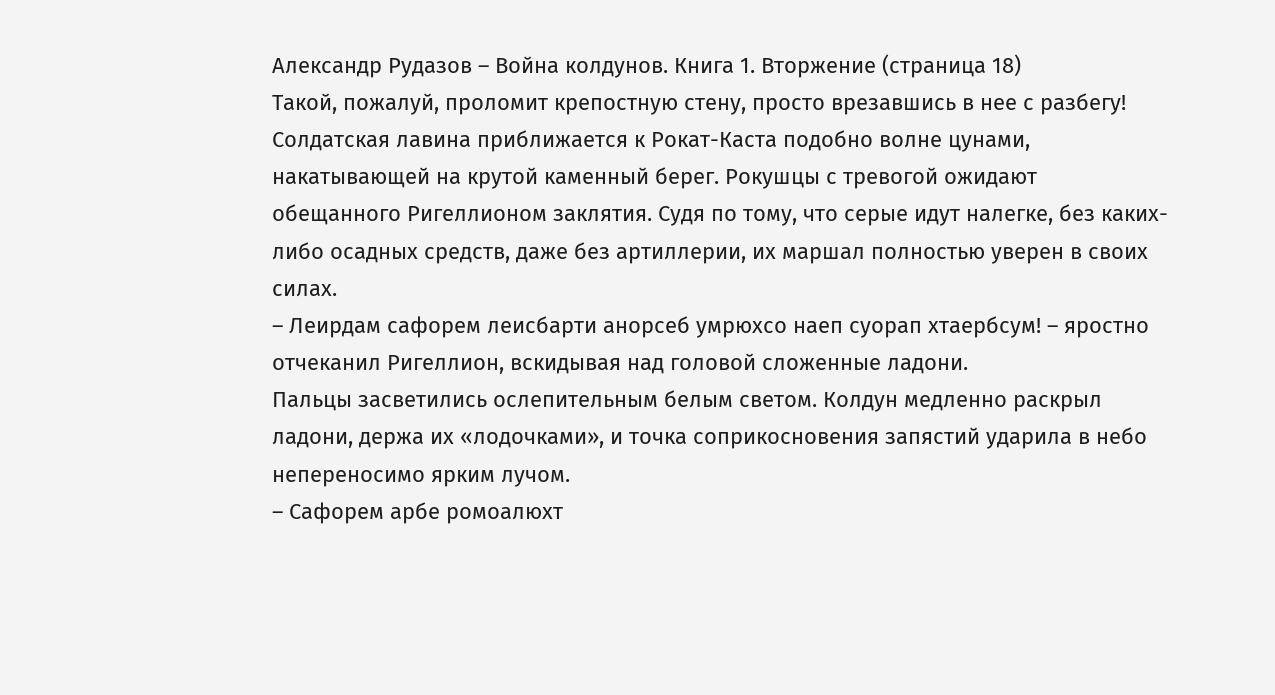Александр Рудазов – Война колдунов. Книга 1. Вторжение (страница 18)
Такой, пожалуй, проломит крепостную стену, просто врезавшись в нее с разбегу!
Солдатская лавина приближается к Рокат-Каста подобно волне цунами, накатывающей на крутой каменный берег. Рокушцы с тревогой ожидают обещанного Ригеллионом заклятия. Судя по тому, что серые идут налегке, без каких-либо осадных средств, даже без артиллерии, их маршал полностью уверен в своих силах.
– Леирдам сафорем леисбарти анорсеб умрюхсо наеп суорап хтаербсум! – яростно отчеканил Ригеллион, вскидывая над головой сложенные ладони.
Пальцы засветились ослепительным белым светом. Колдун медленно раскрыл ладони, держа их «лодочками», и точка соприкосновения запястий ударила в небо непереносимо ярким лучом.
– Сафорем арбе ромоалюхт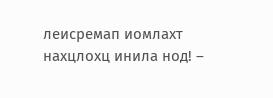леисремап иомлахт нахцлохц инила нод! –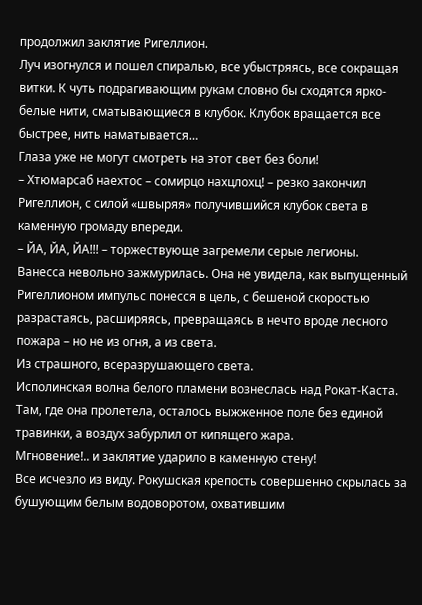продолжил заклятие Ригеллион.
Луч изогнулся и пошел спиралью, все убыстряясь, все сокращая витки. К чуть подрагивающим рукам словно бы сходятся ярко-белые нити, сматывающиеся в клубок. Клубок вращается все быстрее, нить наматывается…
Глаза уже не могут смотреть на этот свет без боли!
– Хтюмарсаб наехтос – сомирцо нахцлохц! – резко закончил Ригеллион, с силой «швыряя» получившийся клубок света в каменную громаду впереди.
– ЙА, ЙА, ЙА!!! – торжествующе загремели серые легионы.
Ванесса невольно зажмурилась. Она не увидела, как выпущенный Ригеллионом импульс понесся в цель, с бешеной скоростью разрастаясь, расширяясь, превращаясь в нечто вроде лесного пожара – но не из огня, а из света.
Из страшного, всеразрушающего света.
Исполинская волна белого пламени вознеслась над Рокат-Каста. Там, где она пролетела, осталось выжженное поле без единой травинки, а воздух забурлил от кипящего жара.
Мгновение!.. и заклятие ударило в каменную стену!
Все исчезло из виду. Рокушская крепость совершенно скрылась за бушующим белым водоворотом, охватившим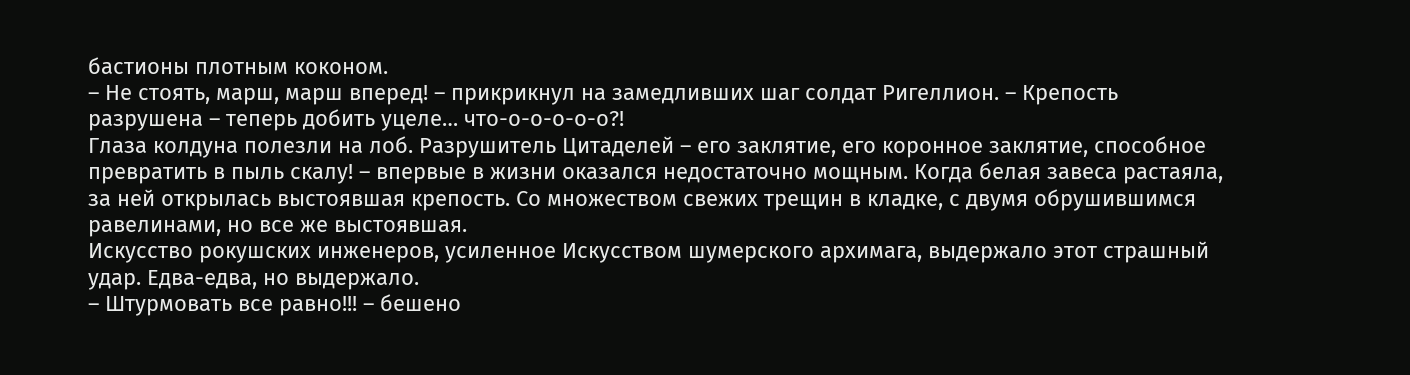бастионы плотным коконом.
– Не стоять, марш, марш вперед! – прикрикнул на замедливших шаг солдат Ригеллион. – Крепость разрушена – теперь добить уцеле… что-о-о-о-о-о?!
Глаза колдуна полезли на лоб. Разрушитель Цитаделей – его заклятие, его коронное заклятие, способное превратить в пыль скалу! – впервые в жизни оказался недостаточно мощным. Когда белая завеса растаяла, за ней открылась выстоявшая крепость. Со множеством свежих трещин в кладке, с двумя обрушившимся равелинами, но все же выстоявшая.
Искусство рокушских инженеров, усиленное Искусством шумерского архимага, выдержало этот страшный удар. Едва-едва, но выдержало.
– Штурмовать все равно!!! – бешено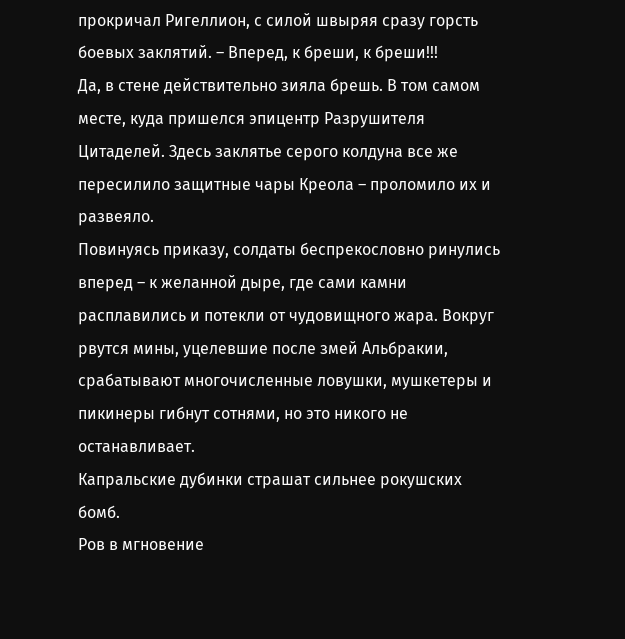прокричал Ригеллион, с силой швыряя сразу горсть боевых заклятий. – Вперед, к бреши, к бреши!!!
Да, в стене действительно зияла брешь. В том самом месте, куда пришелся эпицентр Разрушителя Цитаделей. Здесь заклятье серого колдуна все же пересилило защитные чары Креола – проломило их и развеяло.
Повинуясь приказу, солдаты беспрекословно ринулись вперед – к желанной дыре, где сами камни расплавились и потекли от чудовищного жара. Вокруг рвутся мины, уцелевшие после змей Альбракии, срабатывают многочисленные ловушки, мушкетеры и пикинеры гибнут сотнями, но это никого не останавливает.
Капральские дубинки страшат сильнее рокушских бомб.
Ров в мгновение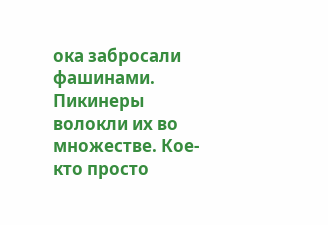ока забросали фашинами. Пикинеры волокли их во множестве. Кое-кто просто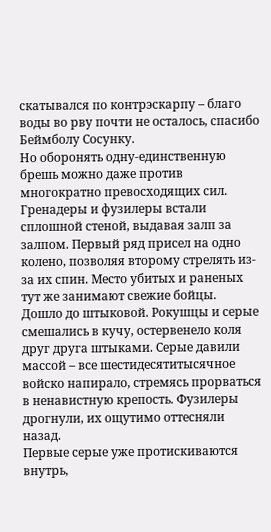скатывался по контрэскарпу – благо воды во рву почти не осталось, спасибо Беймболу Сосунку.
Но оборонять одну-единственную брешь можно даже против многократно превосходящих сил. Гренадеры и фузилеры встали сплошной стеной, выдавая залп за залпом. Первый ряд присел на одно колено, позволяя второму стрелять из-за их спин. Место убитых и раненых тут же занимают свежие бойцы.
Дошло до штыковой. Рокушцы и серые смешались в кучу, остервенело коля друг друга штыками. Серые давили массой – все шестидесятитысячное войско напирало, стремясь прорваться в ненавистную крепость. Фузилеры дрогнули, их ощутимо оттесняли назад.
Первые серые уже протискиваются внутрь,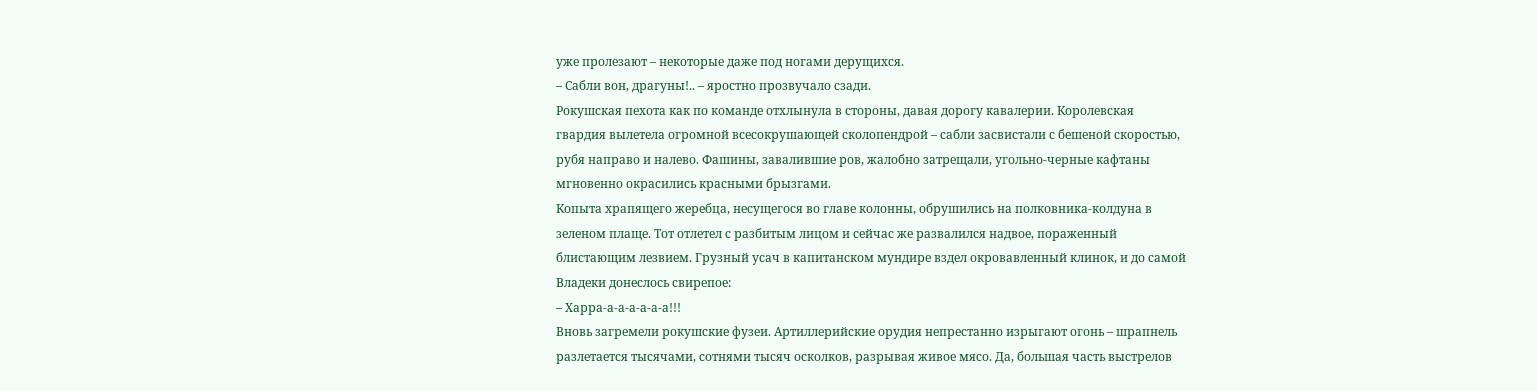уже пролезают – некоторые даже под ногами дерущихся.
– Сабли вон, драгуны!.. – яростно прозвучало сзади.
Рокушская пехота как по команде отхлынула в стороны, давая дорогу кавалерии. Королевская гвардия вылетела огромной всесокрушающей сколопендрой – сабли засвистали с бешеной скоростью, рубя направо и налево. Фашины, завалившие ров, жалобно затрещали, угольно-черные кафтаны мгновенно окрасились красными брызгами.
Копыта храпящего жеребца, несущегося во главе колонны, обрушились на полковника-колдуна в зеленом плаще. Тот отлетел с разбитым лицом и сейчас же развалился надвое, пораженный блистающим лезвием. Грузный усач в капитанском мундире вздел окровавленный клинок, и до самой Владеки донеслось свирепое:
– Харра-а-а-а-а-а-а!!!
Вновь загремели рокушские фузеи. Артиллерийские орудия непрестанно изрыгают огонь – шрапнель разлетается тысячами, сотнями тысяч осколков, разрывая живое мясо. Да, большая часть выстрелов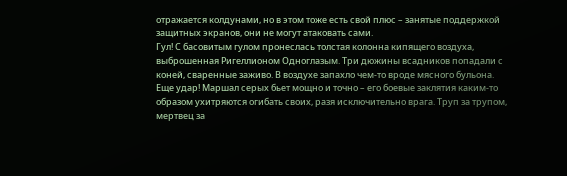отражается колдунами, но в этом тоже есть свой плюс – занятые поддержкой защитных экранов, они не могут атаковать сами.
Гул! С басовитым гулом пронеслась толстая колонна кипящего воздуха, выброшенная Ригеллионом Одноглазым. Три дюжины всадников попадали с коней, сваренные заживо. В воздухе запахло чем-то вроде мясного бульона.
Еще удар! Маршал серых бьет мощно и точно – его боевые заклятия каким-то образом ухитряются огибать своих, разя исключительно врага. Труп за трупом, мертвец за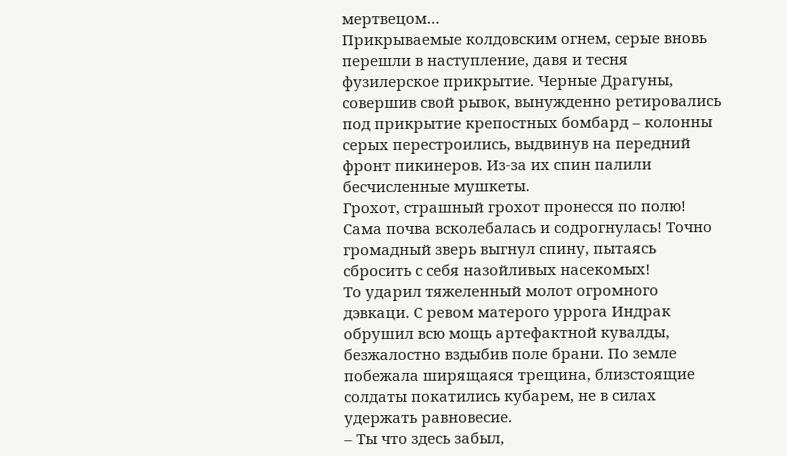мертвецом…
Прикрываемые колдовским огнем, серые вновь перешли в наступление, давя и тесня фузилерское прикрытие. Черные Драгуны, совершив свой рывок, вынужденно ретировались под прикрытие крепостных бомбард – колонны серых перестроились, выдвинув на передний фронт пикинеров. Из-за их спин палили бесчисленные мушкеты.
Грохот, страшный грохот пронесся по полю! Сама почва всколебалась и содрогнулась! Точно громадный зверь выгнул спину, пытаясь сбросить с себя назойливых насекомых!
То ударил тяжеленный молот огромного дэвкаци. С ревом матерого уррога Индрак обрушил всю мощь артефактной кувалды, безжалостно вздыбив поле брани. По земле побежала ширящаяся трещина, близстоящие солдаты покатились кубарем, не в силах удержать равновесие.
– Ты что здесь забыл,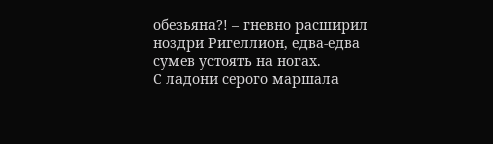обезьяна?! – гневно расширил ноздри Ригеллион, едва-едва сумев устоять на ногах.
С ладони серого маршала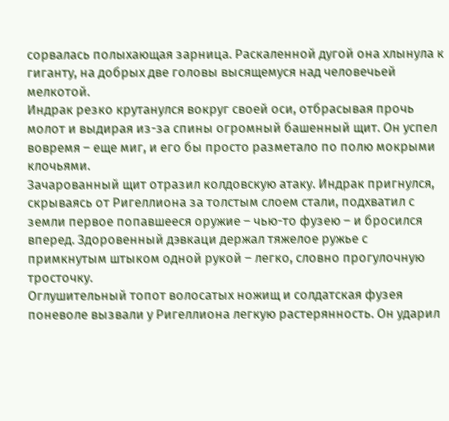сорвалась полыхающая зарница. Раскаленной дугой она хлынула к гиганту, на добрых две головы высящемуся над человечьей мелкотой.
Индрак резко крутанулся вокруг своей оси, отбрасывая прочь молот и выдирая из-за спины огромный башенный щит. Он успел вовремя – еще миг, и его бы просто разметало по полю мокрыми клочьями.
Зачарованный щит отразил колдовскую атаку. Индрак пригнулся, скрываясь от Ригеллиона за толстым слоем стали, подхватил с земли первое попавшееся оружие – чью-то фузею – и бросился вперед. Здоровенный дэвкаци держал тяжелое ружье с примкнутым штыком одной рукой – легко, словно прогулочную тросточку.
Оглушительный топот волосатых ножищ и солдатская фузея поневоле вызвали у Ригеллиона легкую растерянность. Он ударил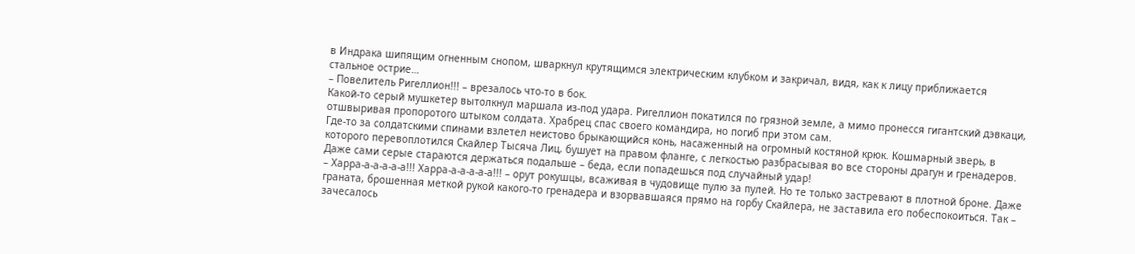в Индрака шипящим огненным снопом, шваркнул крутящимся электрическим клубком и закричал, видя, как к лицу приближается стальное острие…
– Повелитель Ригеллион!!! – врезалось что-то в бок.
Какой-то серый мушкетер вытолкнул маршала из-под удара. Ригеллион покатился по грязной земле, а мимо пронесся гигантский дэвкаци, отшвыривая пропоротого штыком солдата. Храбрец спас своего командира, но погиб при этом сам.
Где-то за солдатскими спинами взлетел неистово брыкающийся конь, насаженный на огромный костяной крюк. Кошмарный зверь, в которого перевоплотился Скайлер Тысяча Лиц, бушует на правом фланге, с легкостью разбрасывая во все стороны драгун и гренадеров. Даже сами серые стараются держаться подальше – беда, если попадешься под случайный удар!
– Харра-а-а-а-а-а!!! Харра-а-а-а-а-а!!! – орут рокушцы, всаживая в чудовище пулю за пулей. Но те только застревают в плотной броне. Даже граната, брошенная меткой рукой какого-то гренадера и взорвавшаяся прямо на горбу Скайлера, не заставила его побеспокоиться. Так – зачесалось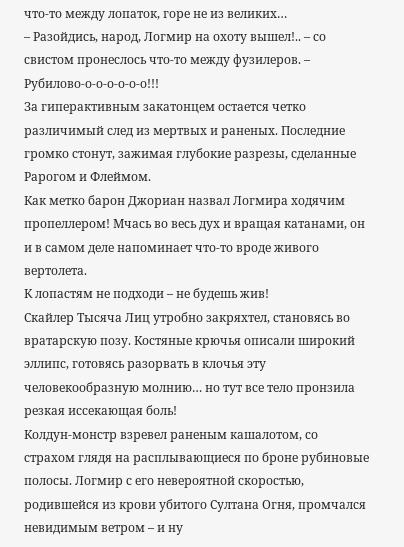что-то между лопаток, горе не из великих…
– Разойдись, народ, Логмир на охоту вышел!.. – со свистом пронеслось что-то между фузилеров. – Рубилово-о-о-о-о-о-о!!!
За гиперактивным закатонцем остается четко различимый след из мертвых и раненых. Последние громко стонут, зажимая глубокие разрезы, сделанные Рарогом и Флеймом.
Как метко барон Джориан назвал Логмира ходячим пропеллером! Мчась во весь дух и вращая катанами, он и в самом деле напоминает что-то вроде живого вертолета.
К лопастям не подходи – не будешь жив!
Скайлер Тысяча Лиц утробно закряхтел, становясь во вратарскую позу. Костяные крючья описали широкий эллипс, готовясь разорвать в клочья эту человекообразную молнию… но тут все тело пронзила резкая иссекающая боль!
Колдун-монстр взревел раненым кашалотом, со страхом глядя на расплывающиеся по броне рубиновые полосы. Логмир с его невероятной скоростью, родившейся из крови убитого Султана Огня, промчался невидимым ветром – и ну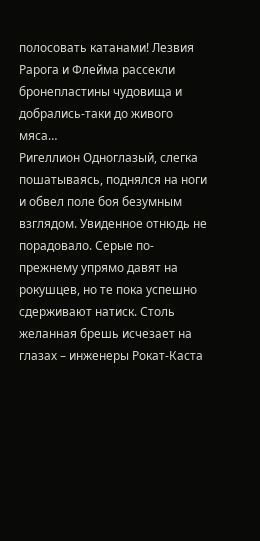полосовать катанами! Лезвия Рарога и Флейма рассекли бронепластины чудовища и добрались-таки до живого мяса…
Ригеллион Одноглазый, слегка пошатываясь, поднялся на ноги и обвел поле боя безумным взглядом. Увиденное отнюдь не порадовало. Серые по-прежнему упрямо давят на рокушцев, но те пока успешно сдерживают натиск. Столь желанная брешь исчезает на глазах – инженеры Рокат-Каста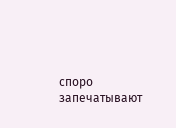споро запечатывают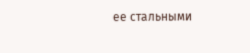ее стальными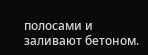полосами и заливают бетоном.